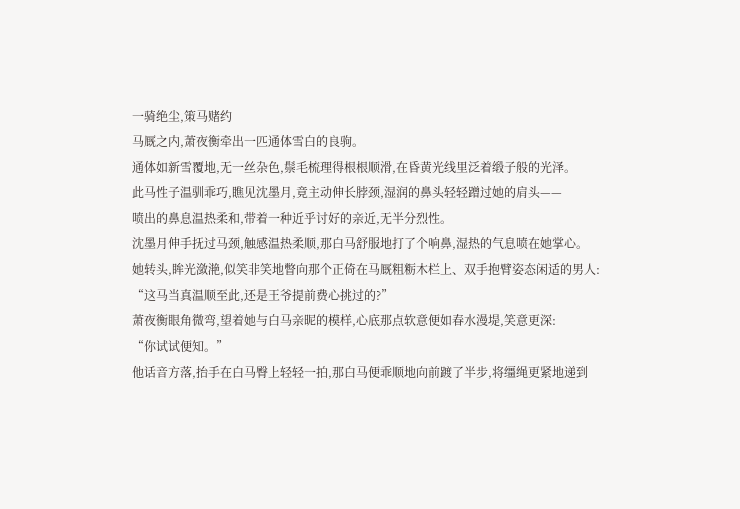一骑绝尘,策马赌约
马厩之内,萧夜衡牵出一匹通体雪白的良驹。
通体如新雪覆地,无一丝杂色,鬃毛梳理得根根顺滑,在昏黄光线里泛着缎子般的光泽。
此马性子温驯乖巧,瞧见沈墨月,竟主动伸长脖颈,湿润的鼻头轻轻蹭过她的肩头——
喷出的鼻息温热柔和,带着一种近乎讨好的亲近,无半分烈性。
沈墨月伸手抚过马颈,触感温热柔顺,那白马舒服地打了个响鼻,湿热的气息喷在她掌心。
她转头,眸光潋滟,似笑非笑地瞥向那个正倚在马厩粗粝木栏上、双手抱臂姿态闲适的男人:
“这马当真温顺至此,还是王爷提前费心挑过的?”
萧夜衡眼角微弯,望着她与白马亲昵的模样,心底那点软意便如春水漫堤,笑意更深:
“你试试便知。”
他话音方落,抬手在白马臀上轻轻一拍,那白马便乖顺地向前踱了半步,将缰绳更紧地递到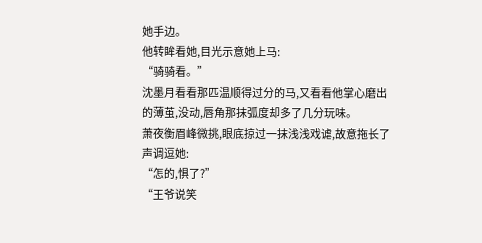她手边。
他转眸看她,目光示意她上马:
“骑骑看。”
沈墨月看看那匹温顺得过分的马,又看看他掌心磨出的薄茧,没动,唇角那抹弧度却多了几分玩味。
萧夜衡眉峰微挑,眼底掠过一抹浅浅戏谑,故意拖长了声调逗她:
“怎的,惧了?”
“王爷说笑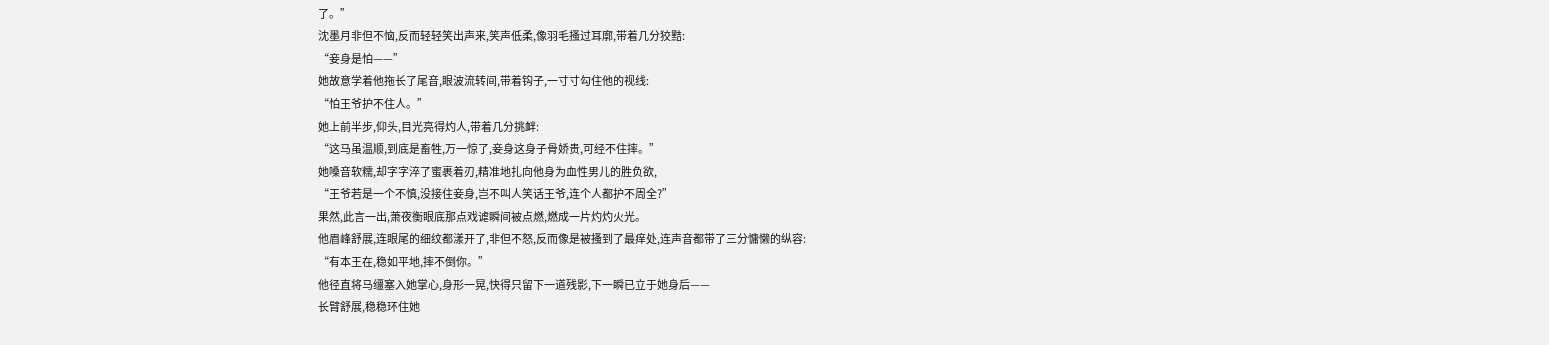了。”
沈墨月非但不恼,反而轻轻笑出声来,笑声低柔,像羽毛搔过耳廓,带着几分狡黠:
“妾身是怕——”
她故意学着他拖长了尾音,眼波流转间,带着钩子,一寸寸勾住他的视线:
“怕王爷护不住人。”
她上前半步,仰头,目光亮得灼人,带着几分挑衅:
“这马虽温顺,到底是畜牲,万一惊了,妾身这身子骨娇贵,可经不住摔。”
她嗓音软糯,却字字淬了蜜裹着刃,精准地扎向他身为血性男儿的胜负欲,
“王爷若是一个不慎,没接住妾身,岂不叫人笑话王爷,连个人都护不周全?”
果然,此言一出,萧夜衡眼底那点戏谑瞬间被点燃,燃成一片灼灼火光。
他眉峰舒展,连眼尾的细纹都漾开了,非但不怒,反而像是被搔到了最痒处,连声音都带了三分慵懒的纵容:
“有本王在,稳如平地,摔不倒你。”
他径直将马缰塞入她掌心,身形一晃,快得只留下一道残影,下一瞬已立于她身后——
长臂舒展,稳稳环住她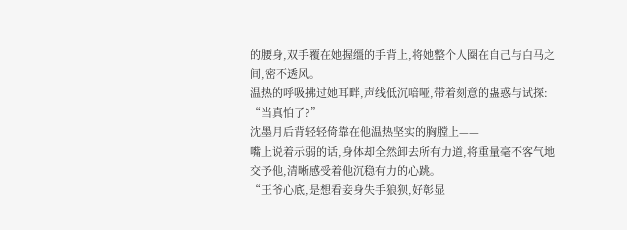的腰身,双手覆在她握缰的手背上,将她整个人圈在自己与白马之间,密不透风。
温热的呼吸拂过她耳畔,声线低沉喑哑,带着刻意的蛊惑与试探:
“当真怕了?”
沈墨月后背轻轻倚靠在他温热坚实的胸膛上——
嘴上说着示弱的话,身体却全然卸去所有力道,将重量毫不客气地交予他,清晰感受着他沉稳有力的心跳。
“王爷心底,是想看妾身失手狼狈,好彰显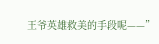王爷英雄救美的手段呢——”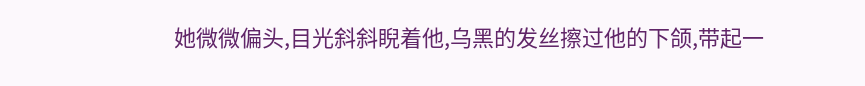她微微偏头,目光斜斜睨着他,乌黑的发丝擦过他的下颌,带起一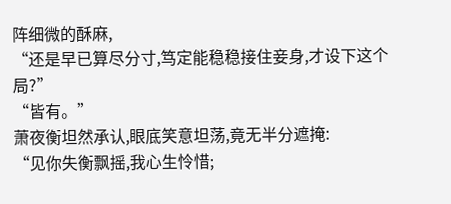阵细微的酥麻,
“还是早已算尽分寸,笃定能稳稳接住妾身,才设下这个局?”
“皆有。”
萧夜衡坦然承认,眼底笑意坦荡,竟无半分遮掩:
“见你失衡飘摇,我心生怜惜;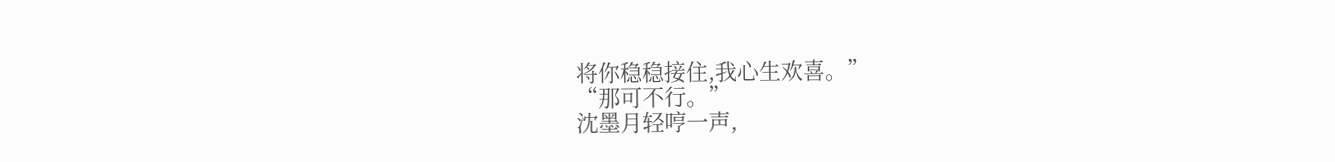将你稳稳接住,我心生欢喜。”
“那可不行。”
沈墨月轻哼一声,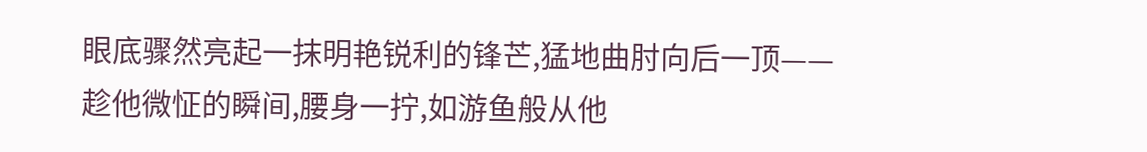眼底骤然亮起一抹明艳锐利的锋芒,猛地曲肘向后一顶——
趁他微怔的瞬间,腰身一拧,如游鱼般从他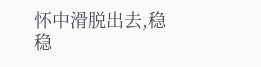怀中滑脱出去,稳稳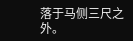落于马侧三尺之外。